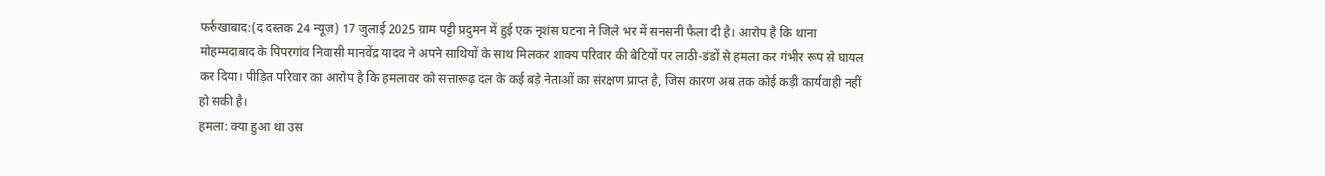फर्रुखाबाद:(द दस्तक 24 न्यूज़) 17 जुलाई 2025 ग्राम पट्टी प्रदुमन में हुई एक नृशंस घटना ने जिले भर में सनसनी फैला दी है। आरोप है कि थाना मोहम्मदाबाद के पिपरगांव निवासी मानवेंद्र यादव ने अपने साथियों के साथ मिलकर शाक्य परिवार की बेटियों पर लाठी-डंडों से हमला कर गंभीर रूप से घायल कर दिया। पीड़ित परिवार का आरोप है कि हमलावर को सत्तारूढ़ दल के कई बड़े नेताओं का संरक्षण प्राप्त है, जिस कारण अब तक कोई कड़ी कार्यवाही नहीं हो सकी है।
हमला: क्या हुआ था उस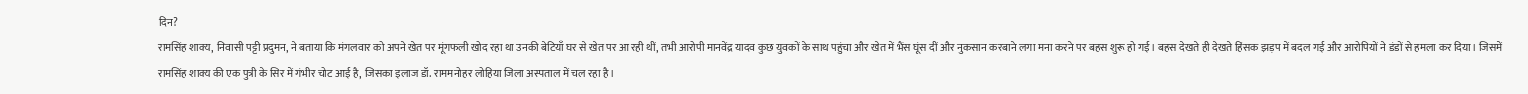दिन?
रामसिंह शाक्य, निवासी पट्टी प्रदुमन, ने बताया कि मंगलवार को अपने खेत पर मूंगफली खोद रहा था उनकी बेटियाँ घर से खेत पर आ रही थीं, तभी आरोपी मानवेंद्र यादव कुछ युवकों के साथ पहुंचा और खेत में भैंस घूंस दीं और नुकसान करबाने लगा मना करने पर बहस शुरू हो गई। बहस देखते ही देखते हिंसक झड़प में बदल गई और आरोपियों ने डंडों से हमला कर दिया। जिसमें रामसिंह शाक्य की एक पुत्री के सिर में गंभीर चोट आई है, जिसका इलाज डॉ. राममनोहर लोहिया जिला अस्पताल में चल रहा है।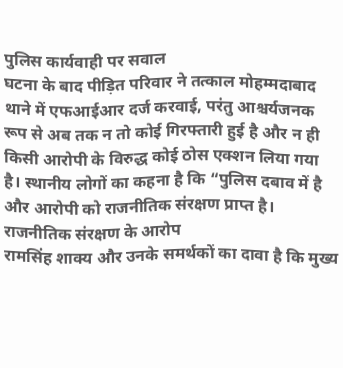पुलिस कार्यवाही पर सवाल
घटना के बाद पीड़ित परिवार ने तत्काल मोहम्मदाबाद थाने में एफआईआर दर्ज करवाई, परंतु आश्चर्यजनक रूप से अब तक न तो कोई गिरफ्तारी हुई है और न ही किसी आरोपी के विरुद्ध कोई ठोस एक्शन लिया गया है। स्थानीय लोगों का कहना है कि “पुलिस दबाव में है और आरोपी को राजनीतिक संरक्षण प्राप्त है।
राजनीतिक संरक्षण के आरोप
रामसिंह शाक्य और उनके समर्थकों का दावा है कि मुख्य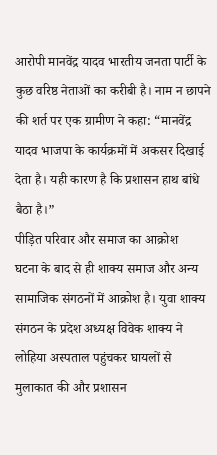आरोपी मानवेंद्र यादव भारतीय जनता पार्टी के कुछ वरिष्ठ नेताओं का करीबी है। नाम न छापने की शर्त पर एक ग्रामीण ने कहा: “मानवेंद्र यादव भाजपा के कार्यक्रमों में अकसर दिखाई देता है। यही कारण है कि प्रशासन हाथ बांधे बैठा है।”
पीड़ित परिवार और समाज का आक्रोश
घटना के बाद से ही शाक्य समाज और अन्य सामाजिक संगठनों में आक्रोश है। युवा शाक्य संगठन के प्रदेश अध्यक्ष विवेक शाक्य ने लोहिया अस्पताल पहुंचकर घायलों से मुलाकात की और प्रशासन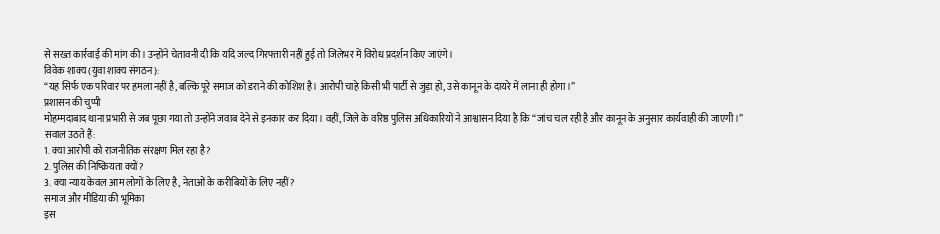से सख्त कार्रवाई की मांग की। उन्होंने चेतावनी दी कि यदि जल्द गिरफ्तारी नहीं हुई तो जिलेभर में विरोध प्रदर्शन किए जाएंगे।
विवेक शाक्य (युवा शाक्य संगठन):
“यह सिर्फ एक परिवार पर हमला नहीं है, बल्कि पूरे समाज को डराने की कोशिश है। आरोपी चाहे किसी भी पार्टी से जुड़ा हो, उसे कानून के दायरे में लाना ही होगा।”
प्रशासन की चुप्पी
मोहम्मदाबाद थाना प्रभारी से जब पूछा गया तो उन्होंने जवाब देने से इनकार कर दिया। वहीं, जिले के वरिष्ठ पुलिस अधिकारियों ने आश्वासन दिया है कि “जांच चल रही है और कानून के अनुसार कार्यवाही की जाएगी।”
सवाल उठते हैं:
1. क्या आरोपी को राजनीतिक संरक्षण मिल रहा है?
2. पुलिस की निष्क्रियता क्यों?
3. क्या न्याय केवल आम लोगों के लिए है, नेताओं के करीबियों के लिए नहीं?
समाज और मीडिया की भूमिका
इस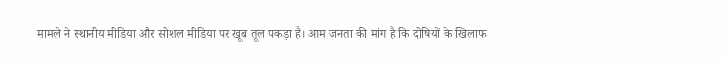मामले ने स्थानीय मीडिया और सोशल मीडिया पर खूब तूल पकड़ा है। आम जनता की मांग है कि दोषियों के खिलाफ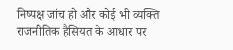निष्पक्ष जांच हो और कोई भी व्यक्ति राजनीतिक हैसियत के आधार पर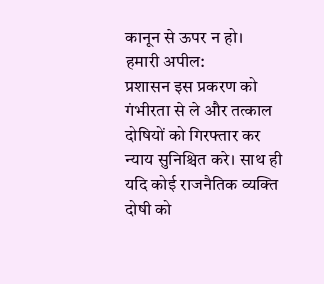कानून से ऊपर न हो।
हमारी अपील:
प्रशासन इस प्रकरण को गंभीरता से ले और तत्काल दोषियों को गिरफ्तार कर न्याय सुनिश्चित करे। साथ ही यदि कोई राजनैतिक व्यक्ति दोषी को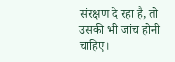संरक्षण दे रहा है, तो उसकी भी जांच होनी चाहिए।